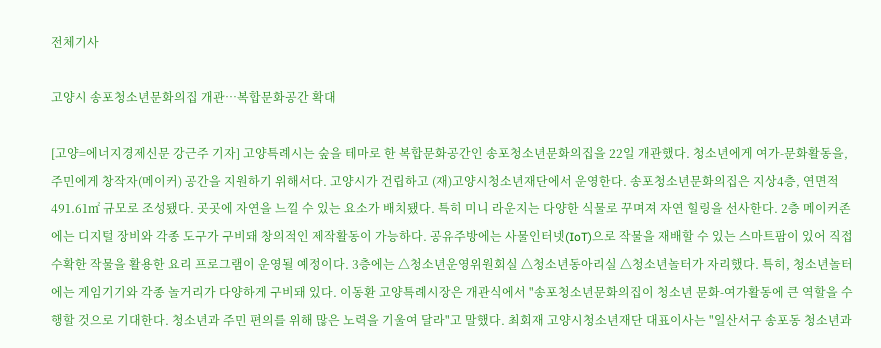전체기사

고양시 송포청소년문화의집 개관…복합문화공간 확대

[고양=에너지경제신문 강근주 기자] 고양특례시는 숲을 테마로 한 복합문화공간인 송포청소년문화의집을 22일 개관했다. 청소년에게 여가-문화활동을, 주민에게 창작자(메이커) 공간을 지원하기 위해서다. 고양시가 건립하고 (재)고양시청소년재단에서 운영한다. 송포청소년문화의집은 지상4층, 연면적 491.61㎡ 규모로 조성됐다. 곳곳에 자연을 느낄 수 있는 요소가 배치됐다. 특히 미니 라운지는 다양한 식물로 꾸며져 자연 힐링을 선사한다. 2층 메이커존에는 디지털 장비와 각종 도구가 구비돼 창의적인 제작활동이 가능하다. 공유주방에는 사물인터넷(IoT)으로 작물을 재배할 수 있는 스마트팜이 있어 직접 수확한 작물을 활용한 요리 프로그램이 운영될 예정이다. 3층에는 △청소년운영위원회실 △청소년동아리실 △청소년놀터가 자리했다. 특히, 청소년놀터에는 게임기기와 각종 놀거리가 다양하게 구비돼 있다. 이동환 고양특례시장은 개관식에서 "송포청소년문화의집이 청소년 문화-여가활동에 큰 역할을 수행할 것으로 기대한다. 청소년과 주민 편의를 위해 많은 노력을 기울여 달라"고 말했다. 최회재 고양시청소년재단 대표이사는 "일산서구 송포동 청소년과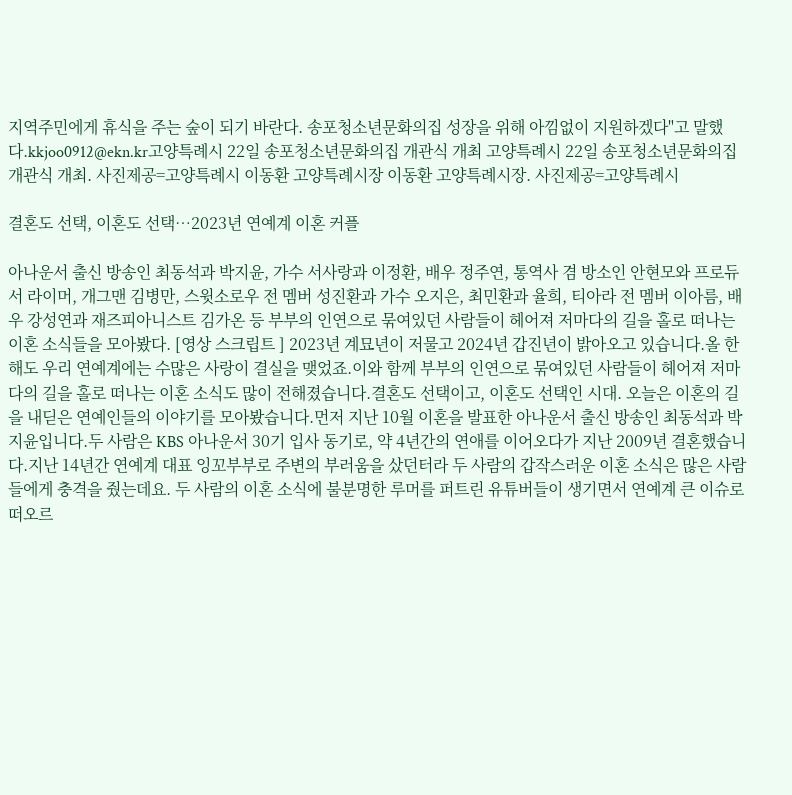지역주민에게 휴식을 주는 숲이 되기 바란다. 송포청소년문화의집 성장을 위해 아낌없이 지원하겠다"고 말했다.kkjoo0912@ekn.kr고양특례시 22일 송포청소년문화의집 개관식 개최 고양특례시 22일 송포청소년문화의집 개관식 개최. 사진제공=고양특례시 이동환 고양특례시장 이동환 고양특례시장. 사진제공=고양특례시

결혼도 선택, 이혼도 선택…2023년 연예계 이혼 커플

아나운서 출신 방송인 최동석과 박지윤, 가수 서사랑과 이정환, 배우 정주연, 통역사 겸 방소인 안현모와 프로듀서 라이머, 개그맨 김병만, 스윗소로우 전 멤버 성진환과 가수 오지은, 최민환과 율희, 티아라 전 멤버 이아름, 배우 강성연과 재즈피아니스트 김가온 등 부부의 인연으로 묶여있던 사람들이 헤어져 저마다의 길을 홀로 떠나는 이혼 소식들을 모아봤다. [영상 스크립트 ] 2023년 계묘년이 저물고 2024년 갑진년이 밝아오고 있습니다.올 한 해도 우리 연예계에는 수많은 사랑이 결실을 맺었죠.이와 함께 부부의 인연으로 묶여있던 사람들이 헤어져 저마다의 길을 홀로 떠나는 이혼 소식도 많이 전해졌습니다.결혼도 선택이고, 이혼도 선택인 시대. 오늘은 이혼의 길을 내딛은 연예인들의 이야기를 모아봤습니다.먼저 지난 10월 이혼을 발표한 아나운서 출신 방송인 최동석과 박지윤입니다.두 사람은 KBS 아나운서 30기 입사 동기로, 약 4년간의 연애를 이어오다가 지난 2009년 결혼했습니다.지난 14년간 연예계 대표 잉꼬부부로 주변의 부러움을 샀던터라 두 사람의 갑작스러운 이혼 소식은 많은 사람들에게 충격을 줬는데요. 두 사람의 이혼 소식에 불분명한 루머를 퍼트린 유튜버들이 생기면서 연예계 큰 이슈로 떠오르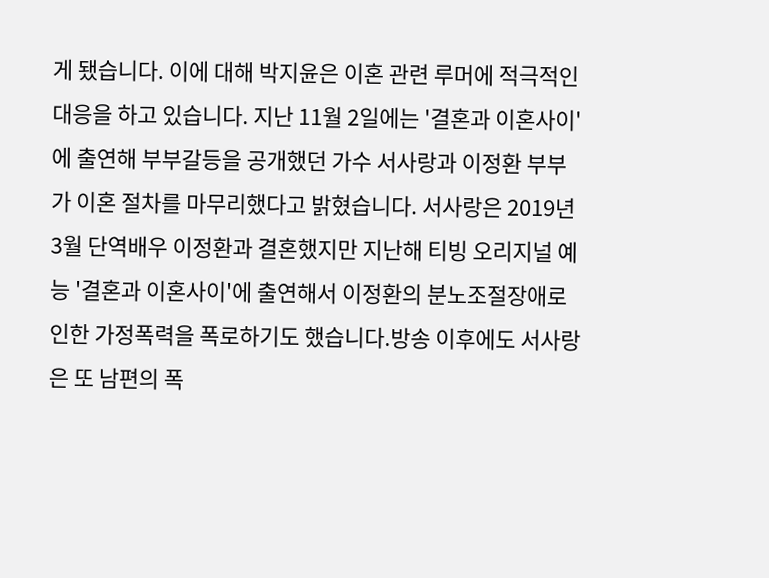게 됐습니다. 이에 대해 박지윤은 이혼 관련 루머에 적극적인 대응을 하고 있습니다. 지난 11월 2일에는 '결혼과 이혼사이'에 출연해 부부갈등을 공개했던 가수 서사랑과 이정환 부부가 이혼 절차를 마무리했다고 밝혔습니다. 서사랑은 2019년 3월 단역배우 이정환과 결혼했지만 지난해 티빙 오리지널 예능 '결혼과 이혼사이'에 출연해서 이정환의 분노조절장애로 인한 가정폭력을 폭로하기도 했습니다.방송 이후에도 서사랑은 또 남편의 폭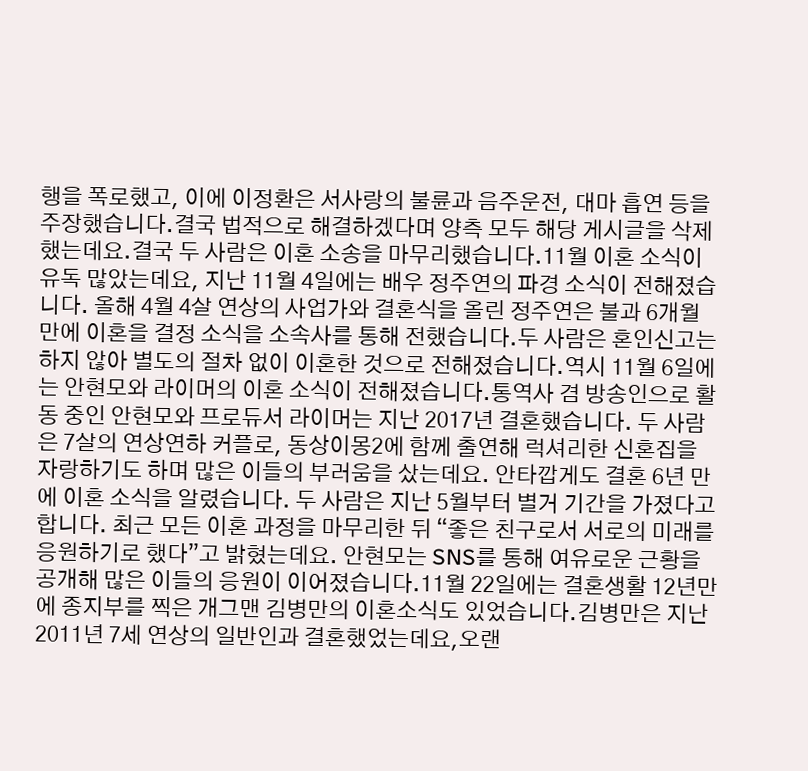행을 폭로했고, 이에 이정환은 서사랑의 불륜과 음주운전, 대마 흡연 등을 주장했습니다.결국 법적으로 해결하겠다며 양측 모두 해당 게시글을 삭제했는데요.결국 두 사람은 이혼 소송을 마무리했습니다.11월 이혼 소식이 유독 많았는데요, 지난 11월 4일에는 배우 정주연의 파경 소식이 전해졌습니다. 올해 4월 4살 연상의 사업가와 결혼식을 올린 정주연은 불과 6개월 만에 이혼을 결정 소식을 소속사를 통해 전했습니다.두 사람은 혼인신고는 하지 않아 별도의 절차 없이 이혼한 것으로 전해졌습니다.역시 11월 6일에는 안현모와 라이머의 이혼 소식이 전해졌습니다.통역사 겸 방송인으로 활동 중인 안현모와 프로듀서 라이머는 지난 2017년 결혼했습니다. 두 사람은 7살의 연상연하 커플로, 동상이몽2에 함께 출연해 럭셔리한 신혼집을 자랑하기도 하며 많은 이들의 부러움을 샀는데요. 안타깝게도 결혼 6년 만에 이혼 소식을 알렸습니다. 두 사람은 지난 5월부터 별거 기간을 가졌다고 합니다. 최근 모든 이혼 과정을 마무리한 뒤 “좋은 친구로서 서로의 미래를 응원하기로 했다”고 밝혔는데요. 안현모는 SNS를 통해 여유로운 근황을 공개해 많은 이들의 응원이 이어졌습니다.11월 22일에는 결혼생활 12년만에 종지부를 찍은 개그맨 김병만의 이혼소식도 있었습니다.김병만은 지난 2011년 7세 연상의 일반인과 결혼했었는데요,오랜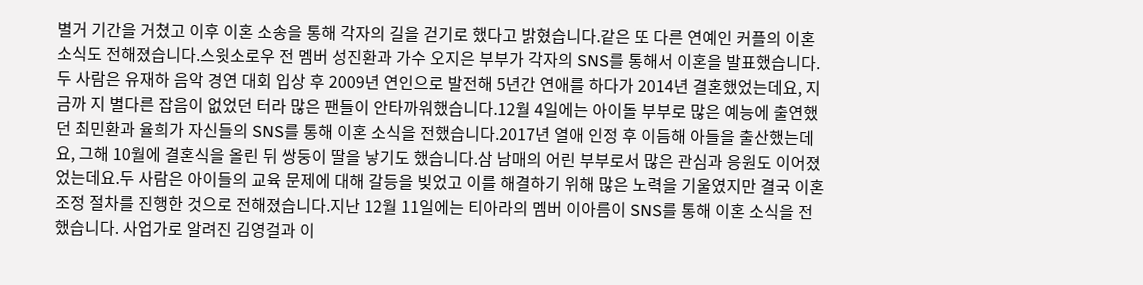별거 기간을 거쳤고 이후 이혼 소송을 통해 각자의 길을 걷기로 했다고 밝혔습니다.같은 또 다른 연예인 커플의 이혼 소식도 전해졌습니다.스윗소로우 전 멤버 성진환과 가수 오지은 부부가 각자의 SNS를 통해서 이혼을 발표했습니다. 두 사람은 유재하 음악 경연 대회 입상 후 2009년 연인으로 발전해 5년간 연애를 하다가 2014년 결혼했었는데요, 지금까 지 별다른 잡음이 없었던 터라 많은 팬들이 안타까워했습니다.12월 4일에는 아이돌 부부로 많은 예능에 출연했던 최민환과 율희가 자신들의 SNS를 통해 이혼 소식을 전했습니다.2017년 열애 인정 후 이듬해 아들을 출산했는데요, 그해 10월에 결혼식을 올린 뒤 쌍둥이 딸을 낳기도 했습니다.삼 남매의 어린 부부로서 많은 관심과 응원도 이어졌었는데요.두 사람은 아이들의 교육 문제에 대해 갈등을 빚었고 이를 해결하기 위해 많은 노력을 기울였지만 결국 이혼 조정 절차를 진행한 것으로 전해졌습니다.지난 12월 11일에는 티아라의 멤버 이아름이 SNS를 통해 이혼 소식을 전했습니다. 사업가로 알려진 김영걸과 이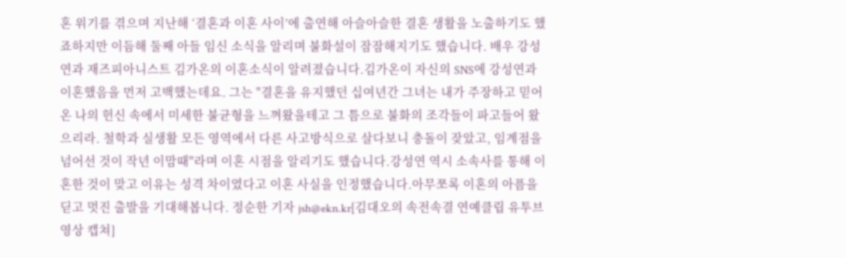혼 위기를 겪으며 지난해 ‘결혼과 이혼 사이’에 출연해 아슬아슬한 결혼 생활을 노출하기도 했죠하지만 이듬해 둘째 아들 임신 소식을 알리며 불화설이 잠잠해지기도 했습니다. 배우 강성연과 재즈피아니스트 김가온의 이혼소식이 알려졌습니다.김가온이 자신의 SNS에 강성연과 이혼했음을 먼저 고백했는데요. 그는 "결혼을 유지했던 십여년간 그녀는 내가 주장하고 믿어온 나의 헌신 속에서 미세한 불균형을 느껴왔을테고 그 틈으로 불화의 조각들이 파고들어 왔으리라. 철학과 실생활 모든 영역에서 다른 사고방식으로 살다보니 충돌이 잦았고, 임계점을 넘어선 것이 작년 이맘때"라며 이혼 시점을 알리기도 했습니다.강성연 역시 소속사를 통해 이혼한 것이 맞고 이유는 성격 차이였다고 이혼 사실을 인정했습니다.아무쪼록 이혼의 아픔을 딛고 멋진 출발을 기대해봅니다. 정순한 기자 jsh@ekn.kr[김대오의 속전속결 연예클립 유투브 영상 캡쳐]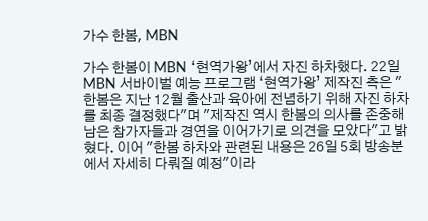가수 한봄, MBN

가수 한봄이 MBN ‘현역가왕’에서 자진 하차했다. 22일 MBN 서바이벌 예능 프로그램 ‘현역가왕’ 제작진 측은 "한봄은 지난 12월 출산과 육아에 전념하기 위해 자진 하차를 최종 결정했다"며 "제작진 역시 한봄의 의사를 존중해 남은 참가자들과 경연을 이어가기로 의견을 모았다"고 밝혔다. 이어 "한봄 하차와 관련된 내용은 26일 5회 방송분에서 자세히 다뤄질 예정"이라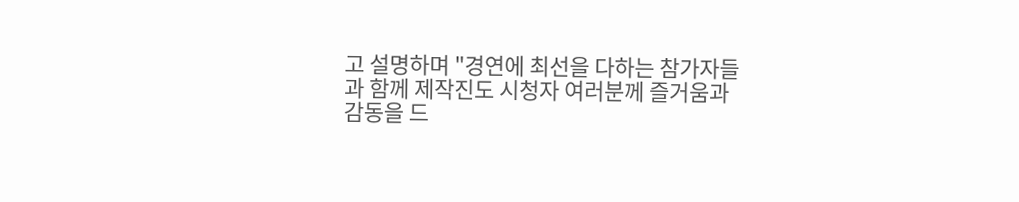고 설명하며 "경연에 최선을 다하는 참가자들과 함께 제작진도 시청자 여러분께 즐거움과 감동을 드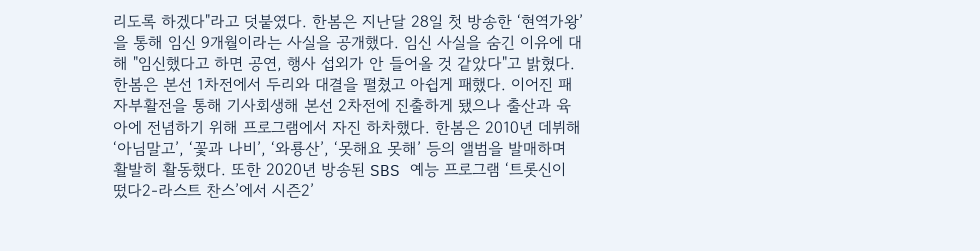리도록 하겠다"라고 덧붙였다. 한봄은 지난달 28일 첫 방송한 ‘현역가왕’을 통해 임신 9개월이라는 사실을 공개했다. 임신 사실을 숨긴 이유에 대해 "임신했다고 하면 공연, 행사 섭외가 안 들어올 것 같았다"고 밝혔다. 한봄은 본선 1차전에서 두리와 대결을 펼쳤고 아쉽게 패했다. 이어진 패자부활전을 통해 기사회생해 본선 2차전에 진출하게 됐으나 출산과 육아에 전념하기 위해 프로그램에서 자진 하차했다. 한봄은 2010년 데뷔해 ‘아님말고’, ‘꽃과 나비’, ‘와룡산’, ‘못해요 못해’ 등의 앨범을 발매하며 활발히 활동했다. 또한 2020년 방송된 SBS 예능 프로그램 ‘트롯신이 떴다2-라스트 찬스’에서 시즌2’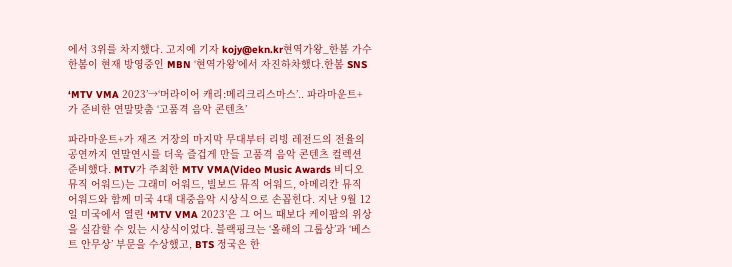에서 3위를 차지했다. 고지예 기자 kojy@ekn.kr현역가왕_한봄 가수 한봄이 현재 방영중인 MBN ‘현역가왕’에서 자진하차했다.한봄 SNS

‘MTV VMA 2023’→‘머라이어 캐리:메리크리스마스’.. 파라마운트+가 준비한 연말맞춤 ‘고품격 음악 콘텐츠’

파라마운트+가 재즈 거장의 마지막 무대부터 리빙 레전드의 전율의 공연까지 연말연시를 더욱 즐겁게 만들 고품격 음악 콘텐츠 컬렉션 준비했다. MTV가 주최한 MTV VMA(Video Music Awards 비디오 뮤직 어워드)는 그래미 어워드, 빌보드 뮤직 어워드, 아메리칸 뮤직 어워드와 함께 미국 4대 대중음악 시상식으로 손꼽힌다. 지난 9월 12일 미국에서 열린 ‘MTV VMA 2023’은 그 어느 때보다 케이팝의 위상을 실감할 수 있는 시상식이었다. 블랙핑크는 ‘올해의 그룹상’과 ‘베스트 안무상’ 부문을 수상했고, BTS 정국은 한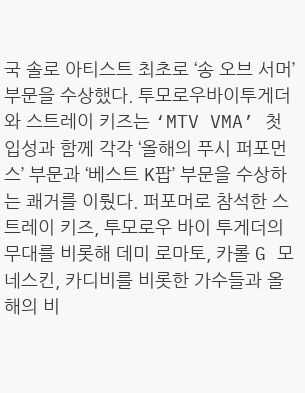국 솔로 아티스트 최초로 ‘송 오브 서머’ 부문을 수상했다. 투모로우바이투게더와 스트레이 키즈는 ‘MTV VMA’ 첫 입성과 함께 각각 ‘올해의 푸시 퍼포먼스’ 부문과 ‘베스트 K팝’ 부문을 수상하는 쾌거를 이뤘다. 퍼포머로 참석한 스트레이 키즈, 투모로우 바이 투게더의 무대를 비롯해 데미 로마토, 카롤 G 모네스킨, 카디비를 비롯한 가수들과 올해의 비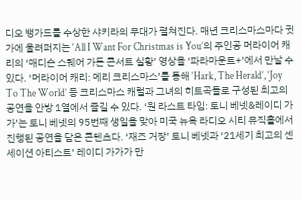디오 뱅가드를 수상한 샤키라의 무대가 펼쳐진다. 매년 크리스마스마다 귓가에 울려퍼지는 ‘All I Want For Christmas is You’의 주인공 머라이어 캐리의 ‘매디슨 스퀘어 가든 콘서트 실황’ 영상을 ‘파라마운트+’에서 만날 수 있다. ‘머라이어 캐리: 메리 크리스마스’를 통해 ‘Hark, The Herald’, ‘Joy To The World’ 등 크리스마스 캐럴과 그녀의 히트곡들로 구성된 최고의 공연을 안방 1열에서 즐길 수 있다. ‘원 라스트 타임: 토니 베넷&레이디 가가’는 토니 베넷의 95번째 생일을 맞아 미국 뉴욕 라디오 시티 뮤직홀에서 진행된 공연을 담은 콘텐츠다. ‘재즈 거장’ 토니 베넷과 ‘21세기 최고의 센세이션 아티스트’ 레이디 가가가 만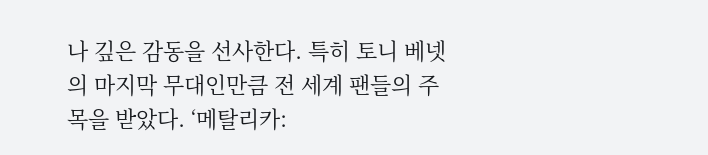나 깊은 감동을 선사한다. 특히 토니 베넷의 마지막 무대인만큼 전 세계 팬들의 주목을 받았다. ‘메탈리카: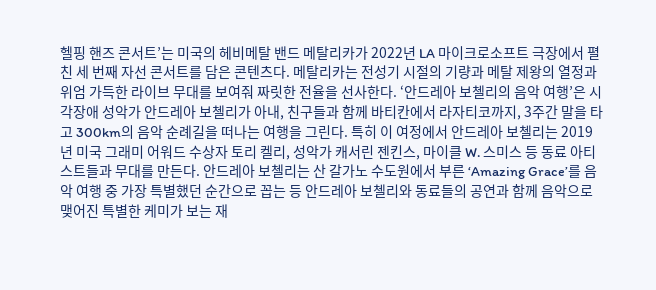헬핑 핸즈 콘서트’는 미국의 헤비메탈 밴드 메탈리카가 2022년 LA 마이크로소프트 극장에서 펼친 세 번째 자선 콘서트를 담은 콘텐츠다. 메탈리카는 전성기 시절의 기량과 메탈 제왕의 열정과 위엄 가득한 라이브 무대를 보여줘 짜릿한 전율을 선사한다. ‘안드레아 보첼리의 음악 여행’은 시각장애 성악가 안드레아 보첼리가 아내, 친구들과 함께 바티칸에서 라자티코까지, 3주간 말을 타고 300km의 음악 순례길을 떠나는 여행을 그린다. 특히 이 여정에서 안드레아 보첼리는 2019년 미국 그래미 어워드 수상자 토리 켈리, 성악가 캐서린 젠킨스, 마이클 W. 스미스 등 동료 아티스트들과 무대를 만든다. 안드레아 보첼리는 산 갈가노 수도원에서 부른 ‘Amazing Grace’를 음악 여행 중 가장 특별했던 순간으로 꼽는 등 안드레아 보첼리와 동료들의 공연과 함께 음악으로 맺어진 특별한 케미가 보는 재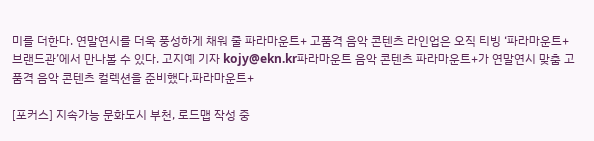미를 더한다. 연말연시를 더욱 풍성하게 채워 줄 파라마운트+ 고품격 음악 콘텐츠 라인업은 오직 티빙 ‘파라마운트+ 브랜드관’에서 만나볼 수 있다. 고지예 기자 kojy@ekn.kr파라마운트 음악 콘텐츠 파라마운트+가 연말연시 맞춤 고품격 음악 콘텐츠 컬렉션을 준비했다.파라마운트+

[포커스] 지속가능 문화도시 부천, 로드맵 작성 중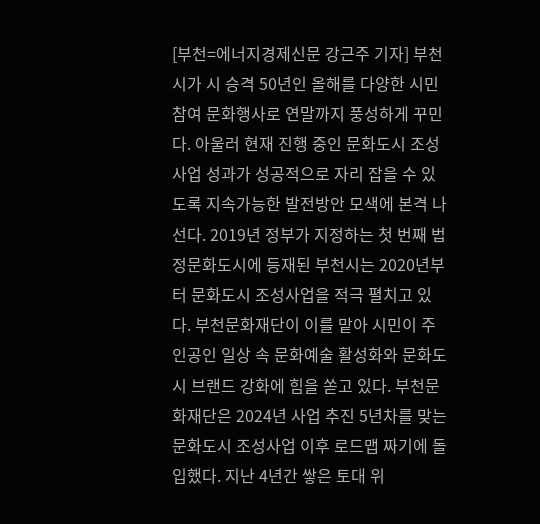[부천=에너지경제신문 강근주 기자] 부천시가 시 승격 50년인 올해를 다양한 시민 참여 문화행사로 연말까지 풍성하게 꾸민다. 아울러 현재 진행 중인 문화도시 조성사업 성과가 성공적으로 자리 잡을 수 있도록 지속가능한 발전방안 모색에 본격 나선다. 2019년 정부가 지정하는 첫 번째 법정문화도시에 등재된 부천시는 2020년부터 문화도시 조성사업을 적극 펼치고 있다. 부천문화재단이 이를 맡아 시민이 주인공인 일상 속 문화예술 활성화와 문화도시 브랜드 강화에 힘을 쏟고 있다. 부천문화재단은 2024년 사업 추진 5년차를 맞는 문화도시 조성사업 이후 로드맵 짜기에 돌입했다. 지난 4년간 쌓은 토대 위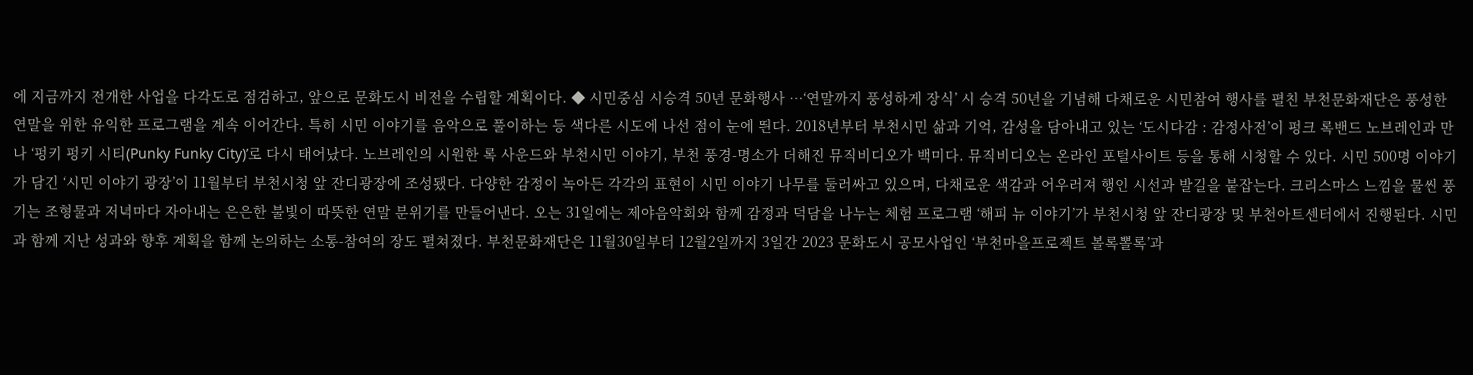에 지금까지 전개한 사업을 다각도로 점검하고, 앞으로 문화도시 비전을 수립할 계획이다. ◆ 시민중심 시승격 50년 문화행사 …‘연말까지 풍성하게 장식’ 시 승격 50년을 기념해 다채로운 시민참여 행사를 펼친 부천문화재단은 풍성한 연말을 위한 유익한 프로그램을 계속 이어간다. 특히 시민 이야기를 음악으로 풀이하는 등 색다른 시도에 나선 점이 눈에 띈다. 2018년부터 부천시민 삶과 기억, 감성을 담아내고 있는 ‘도시다감 : 감정사전’이 펑크 록밴드 노브레인과 만나 ‘펑키 펑키 시티(Punky Funky City)’로 다시 태어났다. 노브레인의 시원한 록 사운드와 부천시민 이야기, 부천 풍경-명소가 더해진 뮤직비디오가 백미다. 뮤직비디오는 온라인 포털사이트 등을 통해 시청할 수 있다. 시민 500명 이야기가 담긴 ‘시민 이야기 광장’이 11월부터 부천시청 앞 잔디광장에 조성됐다. 다양한 감정이 녹아든 각각의 표현이 시민 이야기 나무를 둘러싸고 있으며, 다채로운 색감과 어우러져 행인 시선과 발길을 붙잡는다. 크리스마스 느낌을 물씬 풍기는 조형물과 저녁마다 자아내는 은은한 불빛이 따뜻한 연말 분위기를 만들어낸다. 오는 31일에는 제야음악회와 함께 감정과 덕담을 나누는 체험 프로그램 ‘해피 뉴 이야기’가 부천시청 앞 잔디광장 및 부천아트센터에서 진행된다. 시민과 함께 지난 성과와 향후 계획을 함께 논의하는 소통-참여의 장도 펼쳐졌다. 부천문화재단은 11월30일부터 12월2일까지 3일간 2023 문화도시 공모사업인 ‘부천마을프로젝트 볼록뽈록’과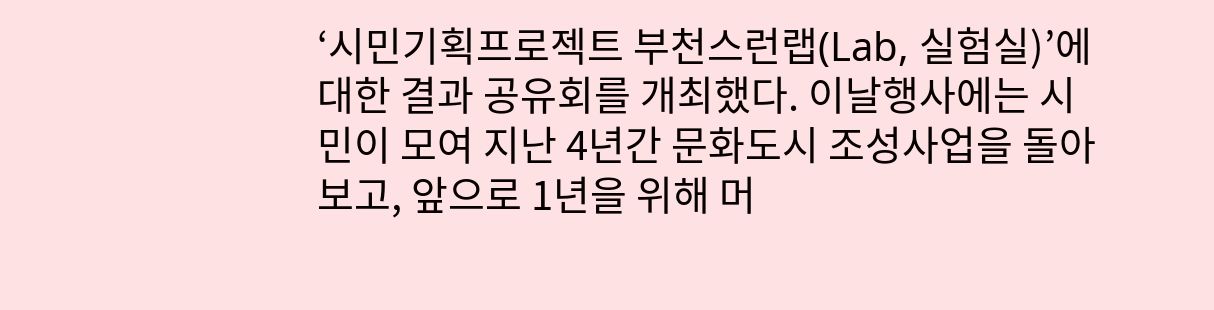‘시민기획프로젝트 부천스런랩(Lab, 실험실)’에 대한 결과 공유회를 개최했다. 이날행사에는 시민이 모여 지난 4년간 문화도시 조성사업을 돌아보고, 앞으로 1년을 위해 머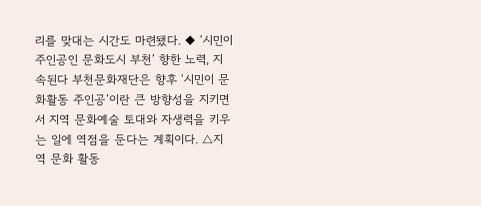리를 맞대는 시간도 마련됐다. ◆ ‘시민이 주인공인 문화도시 부천’ 향한 노력, 지속된다 부천문화재단은 향후 ‘시민이 문화활동 주인공’이란 큰 방향성을 지키면서 지역 문화예술 토대와 자생력을 키우는 일에 역점을 둔다는 계획이다. △지역 문화 활동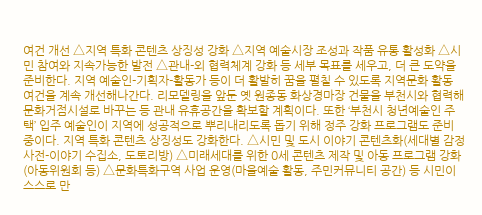여건 개선 △지역 특화 콘텐츠 상징성 강화 △지역 예술시장 조성과 작품 유통 활성화 △시민 참여와 지속가능한 발전 △관내-외 협력체계 강화 등 세부 목표를 세우고, 더 큰 도약을 준비한다. 지역 예술인-기획자-활동가 등이 더 활발히 꿈을 펼칠 수 있도록 지역문화 활동 여건을 계속 개선해나간다. 리모델링을 앞둔 옛 원종동 화상경마장 건물을 부천시와 협력해 문화거점시설로 바꾸는 등 관내 유휴공간을 확보할 계획이다. 또한 ‘부천시 청년예술인 주택’ 입주 예술인이 지역에 성공적으로 뿌리내리도록 돕기 위해 정주 강화 프로그램도 준비 중이다. 지역 특화 콘텐츠 상징성도 강화한다. △시민 및 도시 이야기 콘텐츠화(세대별 감정사전-이야기 수집소, 도토리방) △미래세대를 위한 0세 콘텐츠 제작 및 아동 프로그램 강화(아동위원회 등) △문화특화구역 사업 운영(마을예술 활동, 주민커뮤니티 공간) 등 시민이 스스로 만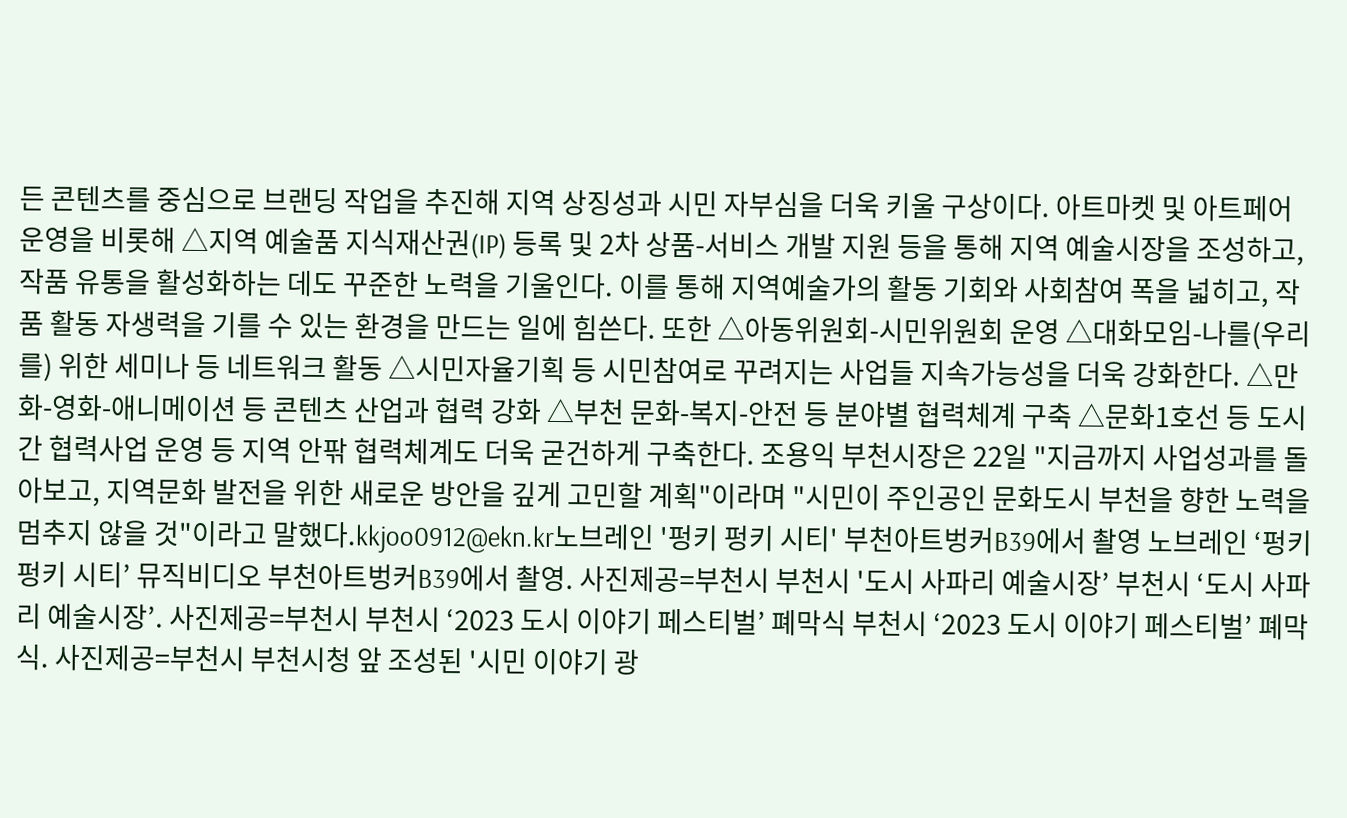든 콘텐츠를 중심으로 브랜딩 작업을 추진해 지역 상징성과 시민 자부심을 더욱 키울 구상이다. 아트마켓 및 아트페어 운영을 비롯해 △지역 예술품 지식재산권(IP) 등록 및 2차 상품-서비스 개발 지원 등을 통해 지역 예술시장을 조성하고, 작품 유통을 활성화하는 데도 꾸준한 노력을 기울인다. 이를 통해 지역예술가의 활동 기회와 사회참여 폭을 넓히고, 작품 활동 자생력을 기를 수 있는 환경을 만드는 일에 힘쓴다. 또한 △아동위원회-시민위원회 운영 △대화모임-나를(우리를) 위한 세미나 등 네트워크 활동 △시민자율기획 등 시민참여로 꾸려지는 사업들 지속가능성을 더욱 강화한다. △만화-영화-애니메이션 등 콘텐츠 산업과 협력 강화 △부천 문화-복지-안전 등 분야별 협력체계 구축 △문화1호선 등 도시 간 협력사업 운영 등 지역 안팎 협력체계도 더욱 굳건하게 구축한다. 조용익 부천시장은 22일 "지금까지 사업성과를 돌아보고, 지역문화 발전을 위한 새로운 방안을 깊게 고민할 계획"이라며 "시민이 주인공인 문화도시 부천을 향한 노력을 멈추지 않을 것"이라고 말했다.kkjoo0912@ekn.kr노브레인 '펑키 펑키 시티' 부천아트벙커B39에서 촬영 노브레인 ‘펑키 펑키 시티’ 뮤직비디오 부천아트벙커B39에서 촬영. 사진제공=부천시 부천시 '도시 사파리 예술시장’ 부천시 ‘도시 사파리 예술시장’. 사진제공=부천시 부천시 ‘2023 도시 이야기 페스티벌’ 폐막식 부천시 ‘2023 도시 이야기 페스티벌’ 폐막식. 사진제공=부천시 부천시청 앞 조성된 '시민 이야기 광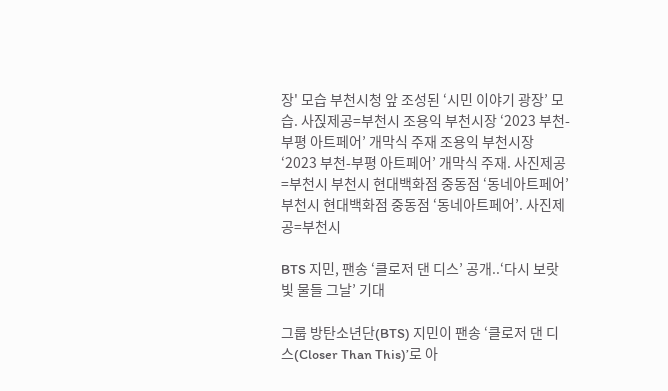장' 모습 부천시청 앞 조성된 ‘시민 이야기 광장’ 모습. 사짅제공=부천시 조용익 부천시장 ‘2023 부천-부평 아트페어’ 개막식 주재 조용익 부천시장 ‘2023 부천-부평 아트페어’ 개막식 주재. 사진제공=부천시 부천시 현대백화점 중동점 ‘동네아트페어’ 부천시 현대백화점 중동점 ‘동네아트페어’. 사진제공=부천시

BTS 지민, 팬송 ‘클로저 댄 디스’ 공개..‘다시 보랏빛 물들 그날’ 기대

그룹 방탄소년단(BTS) 지민이 팬송 ‘클로저 댄 디스(Closer Than This)’로 아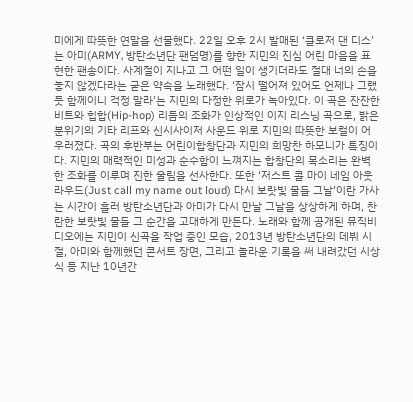미에게 따뜻한 연말을 선물했다. 22일 오후 2시 발매된 ‘클로저 댄 디스’는 아미(ARMY, 방탄소년단 팬덤명)를 향한 지민의 진심 어린 마음을 표현한 팬송이다. 사계절이 지나고 그 어떤 일이 생기더라도 절대 너의 손을 놓지 않겠다라는 굳은 약속을 노래했다. ‘잠시 떨어져 있어도 언제나 그랬듯 함께이니 걱정 말라’는 지민의 다정한 위로가 녹아있다. 이 곡은 잔잔한 비트와 힙합(Hip-hop) 리듬의 조화가 인상적인 이지 리스닝 곡으로, 밝은 분위기의 기타 리프와 신시사이저 사운드 위로 지민의 따뜻한 보컬이 어우러졌다. 곡의 후반부는 어린이합창단과 지민의 희망찬 하모니가 특징이다. 지민의 매력적인 미성과 순수함이 느껴지는 합창단의 목소리는 완벽한 조화를 이루며 진한 울림을 선사한다. 또한 ‘저스트 콜 마이 네임 아웃 라우드(Just call my name out loud) 다시 보랏빛 물들 그날’이란 가사는 시간이 흘러 방탄소년단과 아미가 다시 만날 그날을 상상하게 하며, 찬란한 보랏빛 물들 그 순간을 고대하게 만든다. 노래와 함께 공개된 뮤직비디오에는 지민이 신곡을 작업 중인 모습, 2013년 방탄소년단의 데뷔 시절, 아미와 함께했던 콘서트 장면, 그리고 놀라운 기록을 써 내려갔던 시상식 등 지난 10년간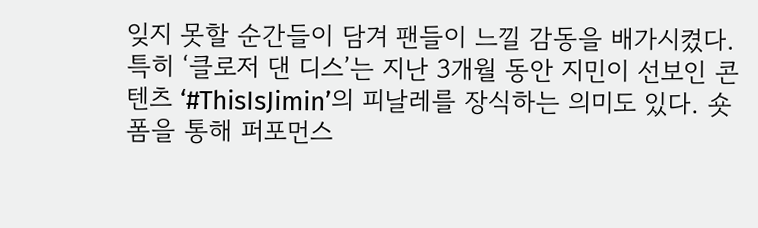잊지 못할 순간들이 담겨 팬들이 느낄 감동을 배가시켰다. 특히 ‘클로저 댄 디스’는 지난 3개월 동안 지민이 선보인 콘텐츠 ‘#ThisIsJimin’의 피날레를 장식하는 의미도 있다. 숏폼을 통해 퍼포먼스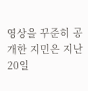영상을 꾸준히 공개한 지민은 지난 20일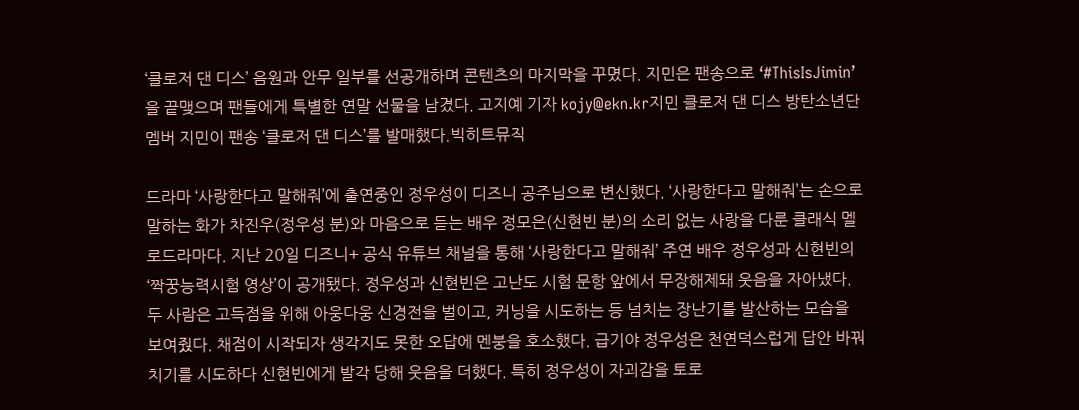‘클로저 댄 디스’ 음원과 안무 일부를 선공개하며 콘텐츠의 마지막을 꾸몄다. 지민은 팬송으로 ‘#ThisIsJimin’을 끝맺으며 팬들에게 특별한 연말 선물을 남겼다. 고지예 기자 kojy@ekn.kr지민 클로저 댄 디스 방탄소년단 멤버 지민이 팬송 ‘클로저 댄 디스’를 발매했다.빅히트뮤직

드라마 ‘사랑한다고 말해줘’에 출연중인 정우성이 디즈니 공주님으로 변신했다. ‘사랑한다고 말해줘’는 손으로 말하는 화가 차진우(정우성 분)와 마음으로 듣는 배우 정모은(신현빈 분)의 소리 없는 사랑을 다룬 클래식 멜로드라마다. 지난 20일 디즈니+ 공식 유튜브 채널을 통해 ‘사랑한다고 말해줘’ 주연 배우 정우성과 신현빈의 ‘짝꿍능력시험 영상’이 공개됐다. 정우성과 신현빈은 고난도 시험 문항 앞에서 무장해제돼 웃음을 자아냈다. 두 사람은 고득점을 위해 아웅다웅 신경전을 벌이고, 커닝을 시도하는 등 넘치는 장난기를 발산하는 모습을 보여줬다. 채점이 시작되자 생각지도 못한 오답에 멘붕을 호소했다. 급기야 정우성은 천연덕스럽게 답안 바꿔치기를 시도하다 신현빈에게 발각 당해 웃음을 더했다. 특히 정우성이 자괴감을 토로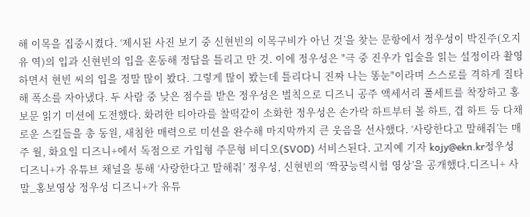해 이목을 집중시켰다. ‘제시된 사진 보기 중 신현빈의 이목구비가 아닌 것’을 찾는 문항에서 정우성이 박진주(오지유 역)의 입과 신현빈의 입을 혼동해 정답을 틀리고 만 것. 이에 정우성은 "극 중 진우가 입술을 읽는 설정이라 촬영하면서 현빈 씨의 입을 정말 많이 봤다. 그렇게 많이 봤는데 틀리다니 진짜 나는 똥눈"이라며 스스로를 격하게 질타해 폭소를 자아냈다. 두 사람 중 낮은 점수를 받은 정우성은 벌칙으로 디즈니 공주 액세서리 풀세트를 착장하고 홍보문 읽기 미션에 도전했다. 화려한 티아라를 찰떡같이 소화한 정우성은 손가락 하트부터 볼 하트, 겹 하트 등 다채로운 스킬들을 총 동원, 새침한 매력으로 미션을 완수해 마지막까지 큰 웃음을 선사했다. ‘사랑한다고 말해줘’는 매주 월, 화요일 디즈니+에서 독점으로 가입형 주문형 비디오(SVOD) 서비스된다. 고지예 기자 kojy@ekn.kr정우성 디즈니+가 유튜브 채널을 통해 ‘사랑한다고 말해줘’ 정우성, 신현빈의 ‘짝꿍능력시험 영상’을 공개했다.디즈니+ 사말_홍보영상 정우성 디즈니+가 유튜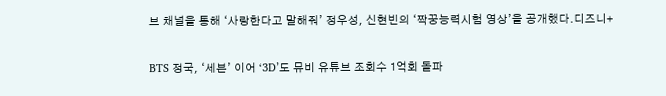브 채널을 통해 ‘사랑한다고 말해줘’ 정우성, 신현빈의 ‘짝꿍능력시험 영상’을 공개했다.디즈니+

BTS 정국, ‘세븐’ 이어 ‘3D’도 뮤비 유튜브 조회수 1억회 돌파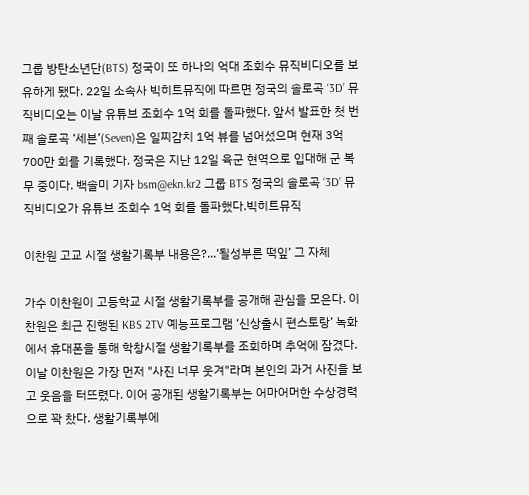그룹 방탄소년단(BTS) 정국이 또 하나의 억대 조회수 뮤직비디오를 보유하게 됐다. 22일 소속사 빅히트뮤직에 따르면 정국의 솔로곡 ‘3D’ 뮤직비디오는 이날 유튜브 조회수 1억 회를 돌파했다. 앞서 발표한 첫 번째 솔로곡 ‘세븐’(Seven)은 일찌감치 1억 뷰를 넘어섰으며 현재 3억700만 회를 기록했다. 정국은 지난 12일 육군 현역으로 입대해 군 복무 중이다. 백솔미 기자 bsm@ekn.kr2 그룹 BTS 정국의 솔로곡 ‘3D’ 뮤직비디오가 유튜브 조회수 1억 회를 돌파했다.빅히트뮤직

이찬원 고교 시절 생활기록부 내용은?...‘될성부른 떡잎’ 그 자체

가수 이찬원이 고등학교 시절 생활기록부를 공개해 관심을 모은다. 이찬원은 최근 진행된 KBS 2TV 예능프로그램 ‘신상출시 편스토랑’ 녹화에서 휴대폰을 통해 학창시절 생활기록부를 조회하며 추억에 잠겼다. 이날 이찬원은 가장 먼저 "사진 너무 웃겨"라며 본인의 과거 사진을 보고 웃음을 터뜨렸다. 이어 공개된 생활기록부는 어마어머한 수상경력으로 꽉 찼다. 생활기록부에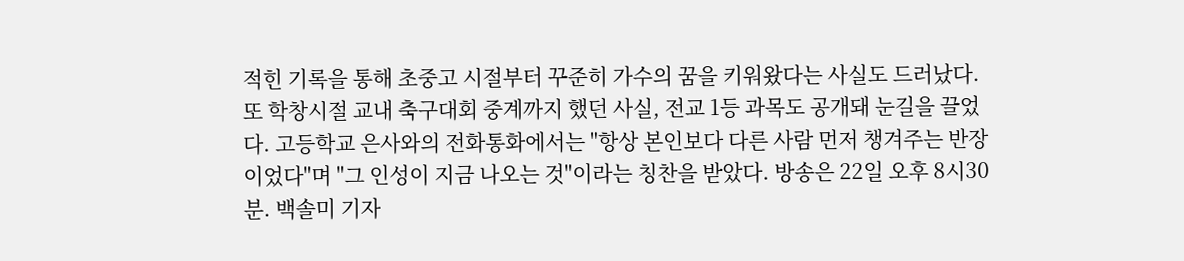적힌 기록을 통해 초중고 시절부터 꾸준히 가수의 꿈을 키워왔다는 사실도 드러났다. 또 학창시절 교내 축구대회 중계까지 했던 사실, 전교 1등 과목도 공개돼 눈길을 끌었다. 고등학교 은사와의 전화통화에서는 "항상 본인보다 다른 사람 먼저 챙겨주는 반장이었다"며 "그 인성이 지금 나오는 것"이라는 칭찬을 받았다. 방송은 22일 오후 8시30분. 백솔미 기자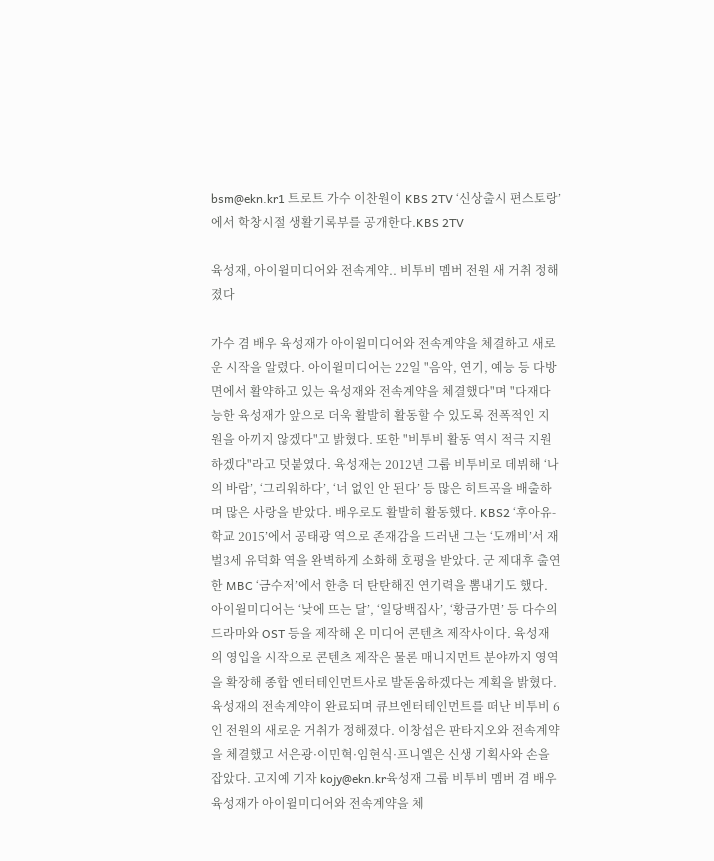bsm@ekn.kr1 트로트 가수 이찬원이 KBS 2TV ‘신상출시 편스토랑’에서 학창시절 생활기록부를 공개한다.KBS 2TV

육성재, 아이윌미디어와 전속계약.. 비투비 멤버 전원 새 거취 정해졌다

가수 겸 배우 육성재가 아이윌미디어와 전속계약을 체결하고 새로운 시작을 알렸다. 아이윌미디어는 22일 "음악, 연기, 예능 등 다방면에서 활약하고 있는 육성재와 전속계약을 체결했다"며 "다재다능한 육성재가 앞으로 더욱 활발히 활동할 수 있도록 전폭적인 지원을 아끼지 않겠다"고 밝혔다. 또한 "비투비 활동 역시 적극 지원하겠다"라고 덧붙였다. 육성재는 2012년 그룹 비투비로 데뷔해 ‘나의 바람’, ‘그리워하다’, ‘너 없인 안 된다’ 등 많은 히트곡을 배출하며 많은 사랑을 받았다. 배우로도 활발히 활동했다. KBS2 ‘후아유-학교 2015’에서 공태광 역으로 존재감을 드러낸 그는 ‘도깨비’서 재벌3세 유덕화 역을 완벽하게 소화해 호평을 받았다. 군 제대후 출연한 MBC ‘금수저’에서 한층 더 탄탄해진 연기력을 뽐내기도 했다. 아이윌미디어는 ‘낮에 뜨는 달’, ‘일당백집사’, ‘황금가면’ 등 다수의 드라마와 OST 등을 제작해 온 미디어 콘텐츠 제작사이다. 육성재의 영입을 시작으로 콘텐츠 제작은 물론 매니지먼트 분야까지 영역을 확장해 종합 엔터테인먼트사로 발돋움하겠다는 계획을 밝혔다. 육성재의 전속계약이 완료되며 큐브엔터테인먼트를 떠난 비투비 6인 전원의 새로운 거취가 정해졌다. 이창섭은 판타지오와 전속계약을 체결했고 서은광·이민혁·임현식·프니엘은 신생 기획사와 손을 잡았다. 고지예 기자 kojy@ekn.kr육성재 그룹 비투비 멤버 겸 배우 육성재가 아이윌미디어와 전속계약을 체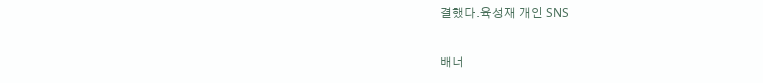결했다.육성재 개인 SNS

배너